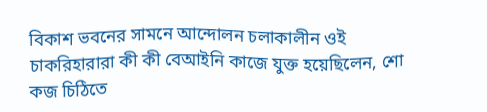বিকাশ ভবনের সামনে আন্দোলন চলাকালীন ওই চাকরিহারারা কী কী বেআইনি কাজে যুক্ত হয়েছিলেন, শো কজ চিঠিতে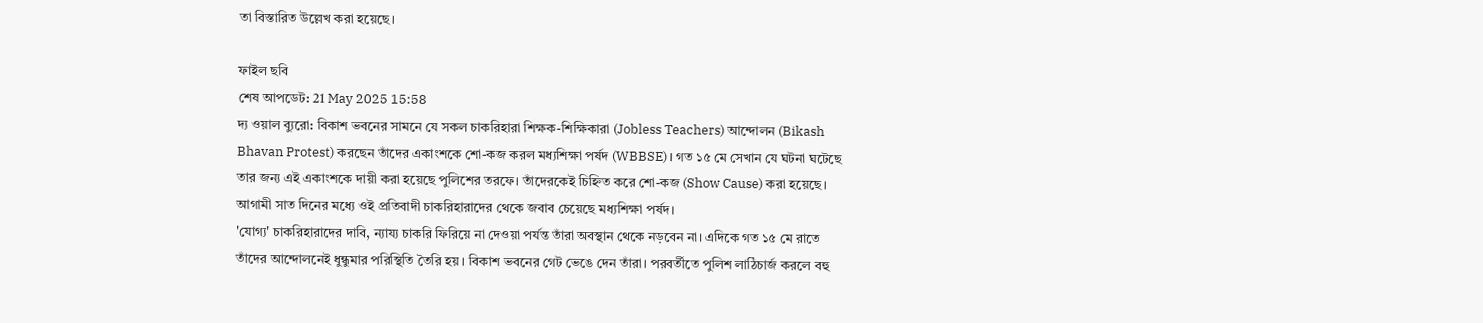তা বিস্তারিত উল্লেখ করা হয়েছে।

ফাইল ছবি
শেষ আপডেট: 21 May 2025 15:58
দ্য ওয়াল ব্যুরো: বিকাশ ভবনের সামনে যে সকল চাকরিহারা শিক্ষক-শিক্ষিকারা (Jobless Teachers) আন্দোলন (Bikash Bhavan Protest) করছেন তাঁদের একাংশকে শো-কজ করল মধ্যশিক্ষা পর্ষদ (WBBSE)। গত ১৫ মে সেখান যে ঘটনা ঘটেছে তার জন্য এই একাংশকে দায়ী করা হয়েছে পুলিশের তরফে। তাঁদেরকেই চিহ্নিত করে শো-কজ (Show Cause) করা হয়েছে। আগামী সাত দিনের মধ্যে ওই প্রতিবাদী চাকরিহারাদের থেকে জবাব চেয়েছে মধ্যশিক্ষা পর্ষদ।
'যোগ্য' চাকরিহারাদের দাবি, ন্যায্য চাকরি ফিরিয়ে না দেওয়া পর্যন্ত তাঁরা অবস্থান থেকে নড়বেন না। এদিকে গত ১৫ মে রাতে তাঁদের আন্দোলনেই ধুন্ধুমার পরিস্থিতি তৈরি হয়। বিকাশ ভবনের গেট ভেঙে দেন তাঁরা। পরবর্তীতে পুলিশ লাঠিচার্জ করলে বহু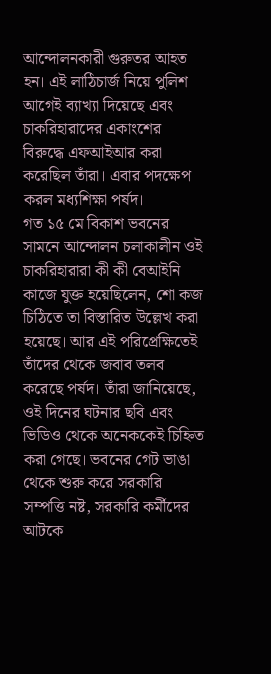আন্দোলনকারী গুরুতর আহত হন। এই লাঠিচার্জ নিয়ে পুলিশ আগেই ব্যাখ্যা দিয়েছে এবং চাকরিহারাদের একাংশের বিরুদ্ধে এফআইআর করা করেছিল তাঁরা। এবার পদক্ষেপ করল মধ্যশিক্ষা পর্ষদ।
গত ১৫ মে বিকাশ ভবনের সামনে আন্দোলন চলাকালীন ওই চাকরিহারারা কী কী বেআইনি কাজে যুক্ত হয়েছিলেন, শো কজ চিঠিতে তা বিস্তারিত উল্লেখ করা হয়েছে। আর এই পরিপ্রেক্ষিতেই তাঁদের থেকে জবাব তলব করেছে পর্ষদ। তাঁরা জানিয়েছে, ওই দিনের ঘটনার ছবি এবং ভিডিও থেকে অনেককেই চিহ্নিত করা গেছে। ভবনের গেট ভাঙা থেকে শুরু করে সরকারি সম্পত্তি নষ্ট, সরকারি কর্মীদের আটকে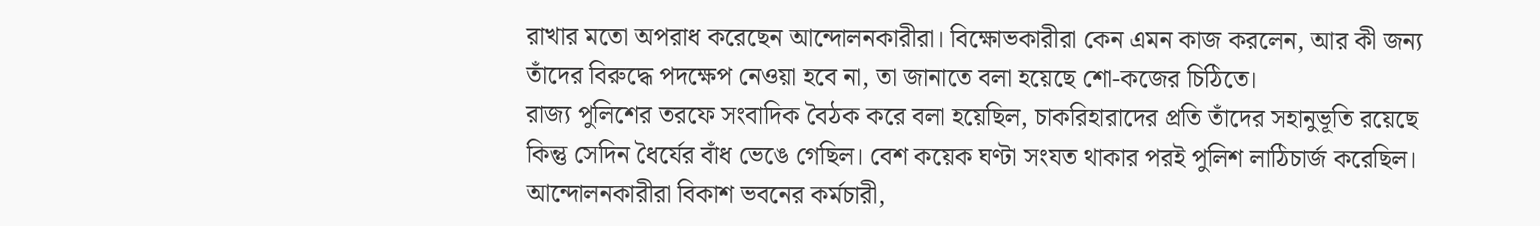রাখার মতো অপরাধ করেছেন আন্দোলনকারীরা। বিক্ষোভকারীরা কেন এমন কাজ করলেন, আর কী জন্য তাঁদের বিরুদ্ধে পদক্ষেপ নেওয়া হবে না, তা জানাতে বলা হয়েছে শো-কজের চিঠিতে।
রাজ্য পুলিশের তরফে সংবাদিক বৈঠক করে বলা হয়েছিল, চাকরিহারাদের প্রতি তাঁদের সহানুভূতি রয়েছে কিন্তু সেদিন ধৈর্যের বাঁধ ভেঙে গেছিল। বেশ কয়েক ঘণ্টা সংযত থাকার পরই পুলিশ লাঠিচার্জ করেছিল। আন্দোলনকারীরা বিকাশ ভবনের কর্মচারী,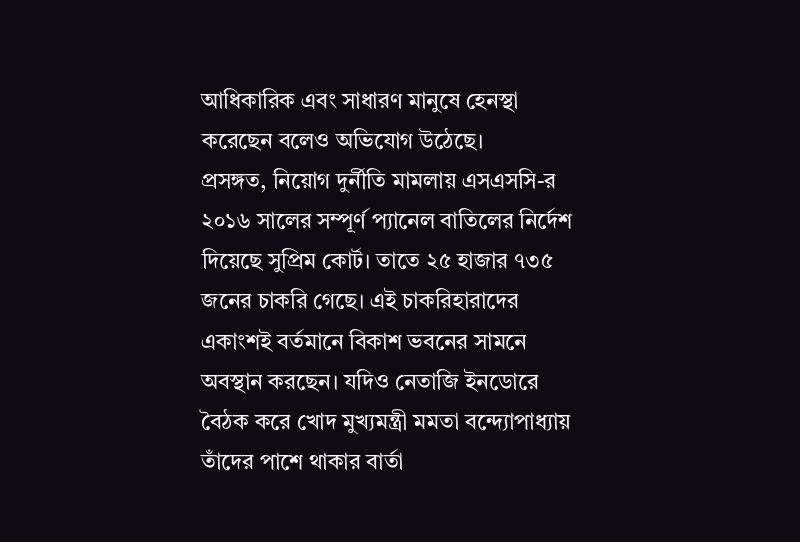আধিকারিক এবং সাধারণ মানুষে হেনস্থা করেছেন বলেও অভিযোগ উঠেছে।
প্রসঙ্গত, নিয়োগ দুর্নীতি মামলায় এসএসসি-র ২০১৬ সালের সম্পূর্ণ প্যানেল বাতিলের নির্দেশ দিয়েছে সুপ্রিম কোর্ট। তাতে ২৫ হাজার ৭৩৫ জনের চাকরি গেছে। এই চাকরিহারাদের একাংশই বর্তমানে বিকাশ ভবনের সামনে অবস্থান করছেন। যদিও নেতাজি ইনডোরে বৈঠক করে খোদ মুখ্যমন্ত্রী মমতা বন্দ্যোপাধ্যায় তাঁদের পাশে থাকার বার্তা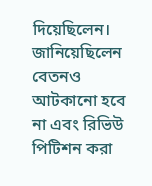দিয়েছিলেন। জানিয়েছিলেন বেতনও আটকানো হবে না এবং রিভিউ পিটিশন করা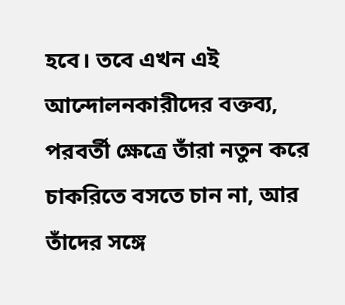হবে। তবে এখন এই আন্দোলনকারীদের বক্তব্য, পরবর্তী ক্ষেত্রে তাঁরা নতুন করে চাকরিতে বসতে চান না, আর তাঁদের সঙ্গে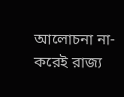আলোচনা না-করেই রাজ্য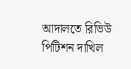আদালতে রিভিউ পিটিশন দাখিল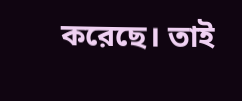করেছে। তাই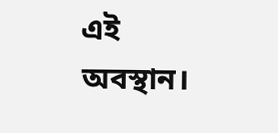এই অবস্থান।